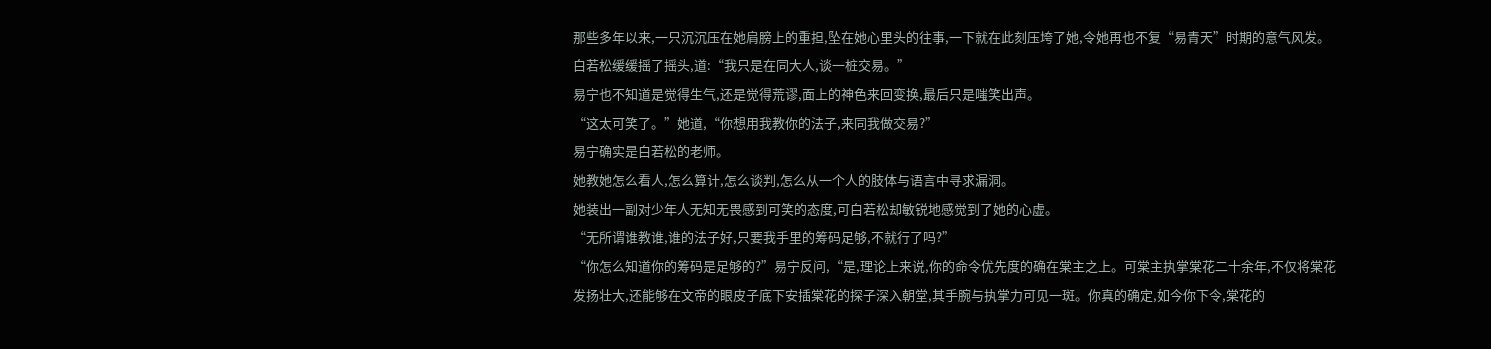那些多年以来,一只沉沉压在她肩膀上的重担,坠在她心里头的往事,一下就在此刻压垮了她,令她再也不复“易青天”时期的意气风发。
白若松缓缓摇了摇头,道:“我只是在同大人,谈一桩交易。”
易宁也不知道是觉得生气,还是觉得荒谬,面上的神色来回变换,最后只是嗤笑出声。
“这太可笑了。”她道,“你想用我教你的法子,来同我做交易?”
易宁确实是白若松的老师。
她教她怎么看人,怎么算计,怎么谈判,怎么从一个人的肢体与语言中寻求漏洞。
她装出一副对少年人无知无畏感到可笑的态度,可白若松却敏锐地感觉到了她的心虚。
“无所谓谁教谁,谁的法子好,只要我手里的筹码足够,不就行了吗?”
“你怎么知道你的筹码是足够的?”易宁反问,“是,理论上来说,你的命令优先度的确在棠主之上。可棠主执掌棠花二十余年,不仅将棠花发扬壮大,还能够在文帝的眼皮子底下安插棠花的探子深入朝堂,其手腕与执掌力可见一斑。你真的确定,如今你下令,棠花的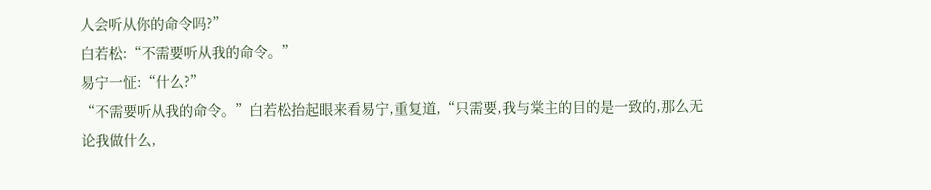人会听从你的命令吗?”
白若松:“不需要听从我的命令。”
易宁一怔:“什么?”
“不需要听从我的命令。”白若松抬起眼来看易宁,重复道,“只需要,我与棠主的目的是一致的,那么无论我做什么,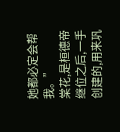她都必定会帮我。”
棠花,是桓德帝继位之后,一手创建的,用来巩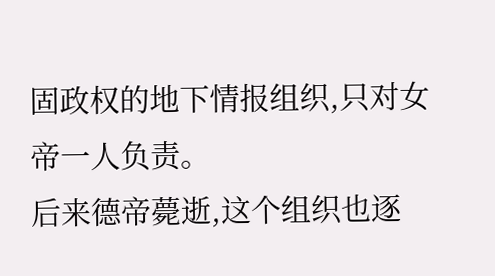固政权的地下情报组织,只对女帝一人负责。
后来德帝薨逝,这个组织也逐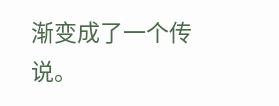渐变成了一个传说。